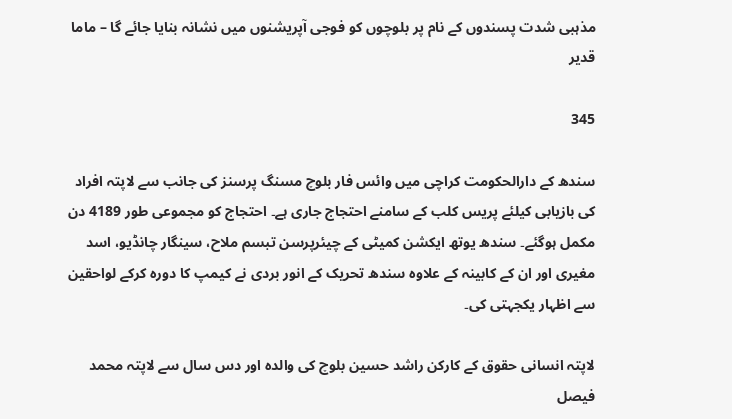مذہبی شدت پسندوں کے نام پر بلوچوں کو فوجی آپریشنوں میں نشانہ بنایا جائے گا – ماما قدیر

345

سندھ کے دارالحکومت کراچی میں وائس فار بلوچ مسنگ پرسنز کی جانب سے لاپتہ افراد کی بازیابی کیلئے پریس کلب کے سامنے احتجاج جاری ہے۔ احتجاج کو مجموعی طور 4189 دن مکمل ہوگئے۔ سندھ یوتھ ایکشن کمیٹی کے چیئرپرسن تبسم ملاح، سینگار چانڈیو، اسد مغیری اور ان کے کابینہ کے علاوہ سندھ تحریک کے انور بردی نے کیمپ کا دورہ کرکے لواحقین سے اظہار یکجہتی کی۔

لاپتہ انسانی حقوق کے کارکن راشد حسین بلوچ کی والدہ اور دس سال سے لاپتہ محمد فیصل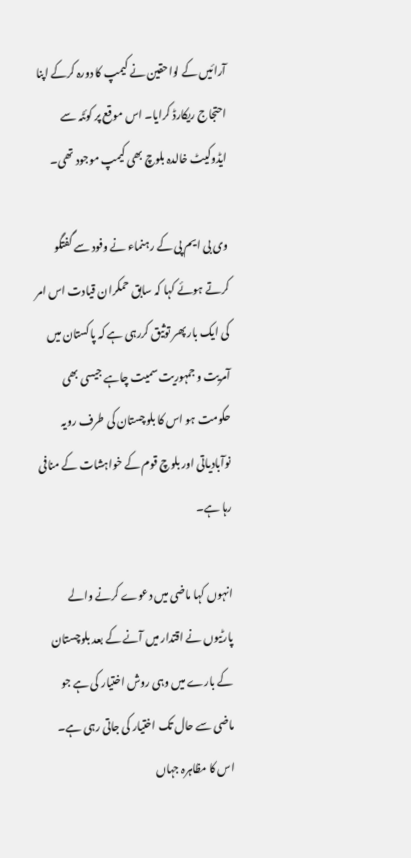آرائیں کے لواحقین نے کیمپ کا دورہ کرکے اپنا احتجاج ریکارڈ کرایا۔ اس موقع پر کوئٹہ سے ایڈوکیٹ خالدہ بلوچ بھی کیمپ موجود تھی۔

وی بی ایم پی کے رہنماء نے وفود سے گفتگو کرتے ہوئے کہا کہ سابق حمکران قیادت اس امر کی ایک بار پھر توثیق کررہی ہے کہ پاکستان میں آمریت و جمہوریت سمیت چاہے جیسی بھی حکومت ہو اس کا بلوچستان کی طرف رویہ نوآبادیاتی اور بلوچ قوم کے خواہشات کے منافی رہا ہے۔

انہوں کہا ماضی میں دعوے کرنے والے پارٹیوں نے اقتدار میں آنے کے بعد بلوچستان کے بارے میں وہی روش اختیار کی ہے جو ماضی سے حال تک اختیار کی جاتی رہی ہے۔ اس کا مظاہرہ جہاں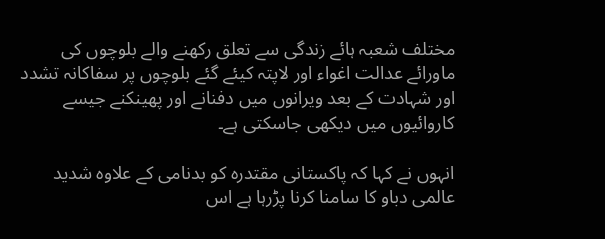مختلف شعبہ ہائے زندگی سے تعلق رکھنے والے بلوچوں کی ماورائے عدالت اغواء اور لاپتہ کیئے گئے بلوچوں پر سفاکانہ تشدد اور شہادت کے بعد ویرانوں میں دفنانے اور پھینکنے جیسے کاروائیوں میں دیکھی جاسکتی ہے۔

انہوں نے کہا کہ پاکستانی مقتدرہ کو بدنامی کے علاوہ شدید عالمی دباو کا سامنا کرنا پڑرہا ہے اس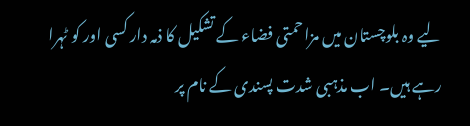لیے وہ بلوچستان میں مزاحمتی فضاء کے تشکیل کا ذمہ دار کسی اور کو ٹہرا رہے ہیں۔ اب مذہبی شدت پسندی کے نام پر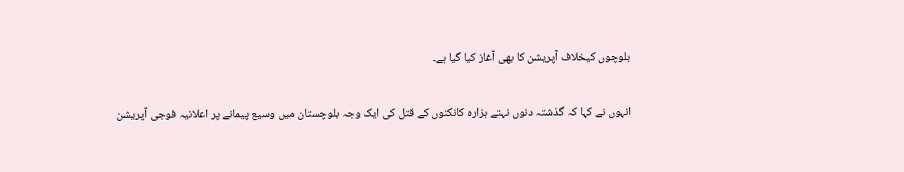بلوچوں کیخلاف آپریشن کا بھی آغاز کیا گیا ہے۔

انہوں نے کہا کہ گذشتہ دنوں نہتے ہزارہ کانکنوں کے قتل کی ایک وجہ بلوچستان میں وسیع پیمانے پر اعلانیہ فوجی آپریشن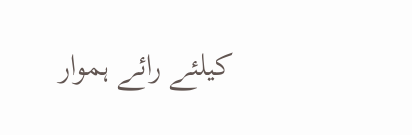کیلئے رائے ہموار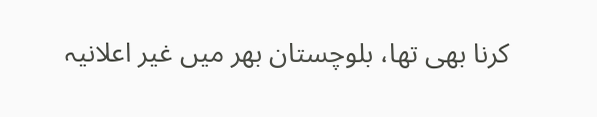کرنا بھی تھا، بلوچستان بھر میں غیر اعلانیہ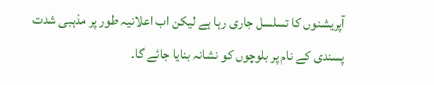آپریشنوں کا تسلسل جاری رہا ہے لیکن اب اعلانیہ طور پر مذہبی شدت پسندی کے نام پر بلوچوں کو نشانہ بنایا جائے گا۔